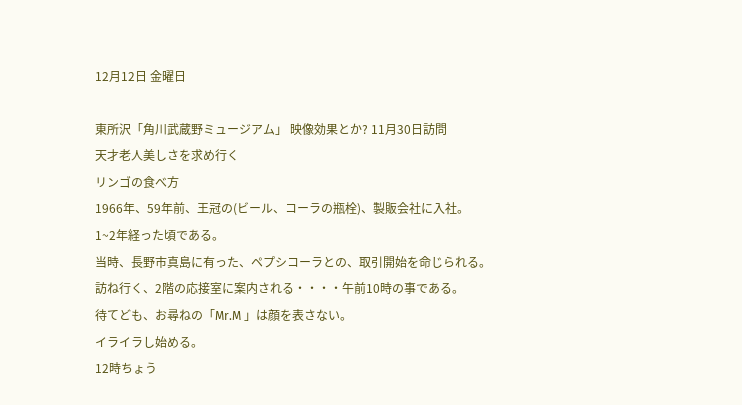12月12日 金曜日

東所沢「角川武蔵野ミュージアム」 映像効果とか? 11月30日訪問
天才老人美しさを求め行く
リンゴの食べ方
1966年、59年前、王冠の(ビール、コーラの瓶栓)、製販会社に入社。
1~2年経った頃である。
当時、長野市真島に有った、ペプシコーラとの、取引開始を命じられる。
訪ね行く、2階の応接室に案内される・・・・午前10時の事である。
待てども、お尋ねの「Mr.M 」は顔を表さない。
イライラし始める。
12時ちょう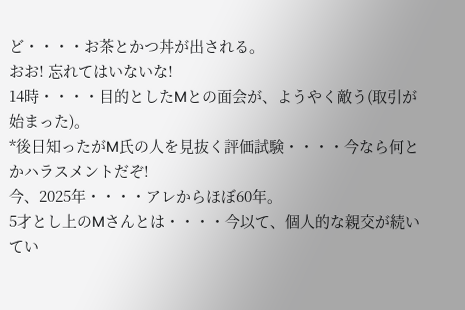ど・・・・お茶とかつ丼が出される。
おお! 忘れてはいないな!
14時・・・・目的としたMとの面会が、ようやく敵う(取引が始まった)。
*後日知ったがM氏の人を見抜く評価試験・・・・今なら何とかハラスメントだぞ!
今、2025年・・・・アレからほぼ60年。
5才とし上のMさんとは・・・・今以て、個人的な親交が続いてい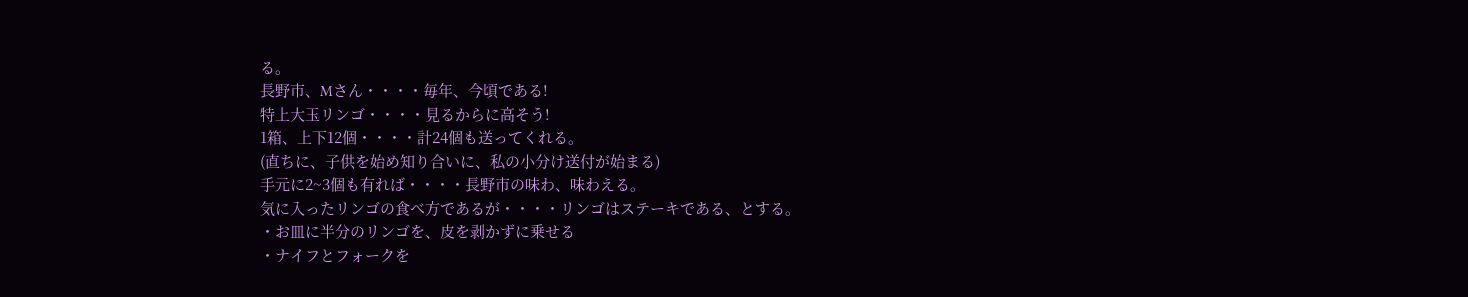る。
長野市、Mさん・・・・毎年、今頃である!
特上大玉リンゴ・・・・見るからに高そう!
1箱、上下12個・・・・計24個も送ってくれる。
(直ちに、子供を始め知り合いに、私の小分け送付が始まる)
手元に2~3個も有れば・・・・長野市の味わ、味わえる。
気に入ったリンゴの食べ方であるが・・・・リンゴはステーキである、とする。
・お皿に半分のリンゴを、皮を剥かずに乗せる
・ナイフとフォークを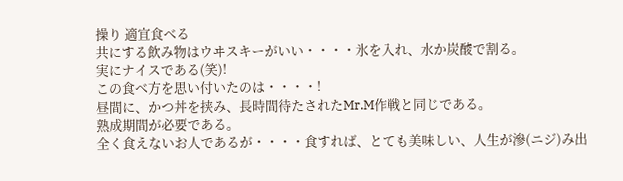操り 適宜食べる
共にする飲み物はウヰスキーがいい・・・・氷を入れ、水か炭酸で割る。
実にナイスである(笑)!
この食べ方を思い付いたのは・・・・!
昼間に、かつ丼を挟み、長時間待たされたMr.M作戦と同じである。
熟成期間が必要である。
全く食えないお人であるが・・・・食すれば、とても美味しい、人生が滲(ニジ)み出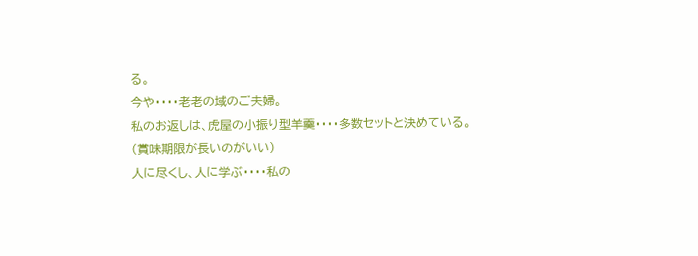る。
今や・・・・老老の域のご夫婦。
私のお返しは、虎屋の小振り型羊羹・・・・多数セットと決めている。
(賞味期限が長いのがいい)
人に尽くし、人に学ぶ・・・・私の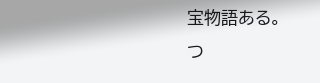宝物語ある。
つ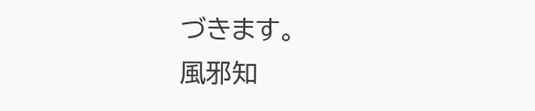づきます。
風邪知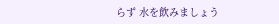らず 水を飲みましょう